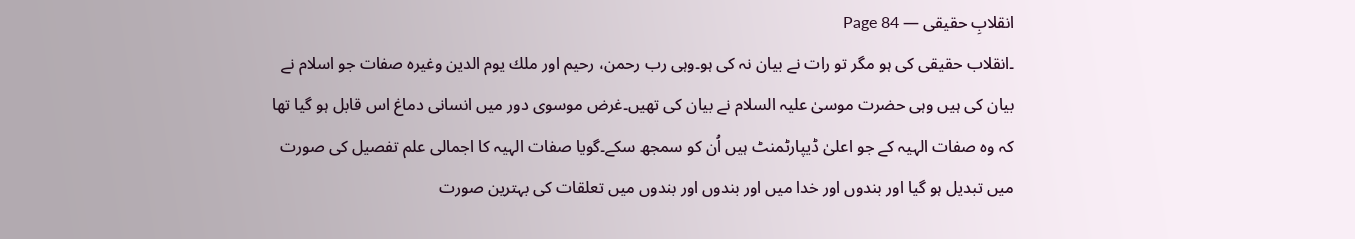انقلابِ حقیقی — Page 84
۔انقلاب حقیقی کی ہو مگر تو رات نے بیان نہ کی ہو۔وہی رب رحمن، رحیم اور ملك يوم الدين وغيره صفات جو اسلام نے بیان کی ہیں وہی حضرت موسیٰ علیہ السلام نے بیان کی تھیں۔غرض موسوی دور میں انسانی دماغ اس قابل ہو گیا تھا کہ وہ صفات الہیہ کے جو اعلیٰ ڈیپارٹمنٹ ہیں اُن کو سمجھ سکے۔گویا صفات الہیہ کا اجمالی علم تفصیل کی صورت میں تبدیل ہو گیا اور بندوں اور خدا میں اور بندوں اور بندوں میں تعلقات کی بہترین صورت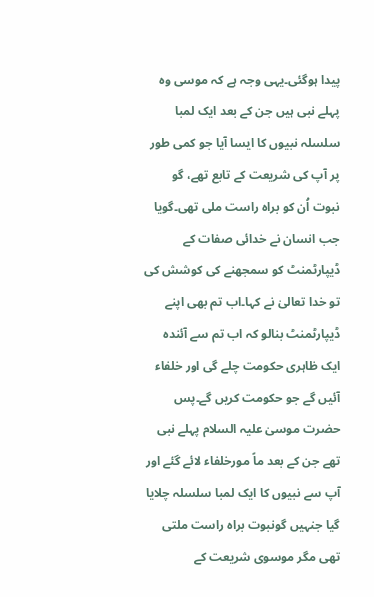پیدا ہوگئی۔یہی وجہ ہے کہ موسی وہ پہلے نبی ہیں جن کے بعد ایک لمبا سلسلہ نبیوں کا ایسا آیا جو کمی طور پر آپ کی شریعت کے تابع تھے، گو نبوت اُن کو براہ راست ملی تھی۔گویا جب انسان نے خدائی صفات کے ڈیپارٹمنٹ کو سمجھنے کی کوشش کی تو خدا تعالیٰ نے کہا۔اب تم بھی اپنے ڈیپارٹمنٹ بنالو کہ اب تم سے آئندہ ایک ظاہری حکومت چلے گی اور خلفاء آئیں گے جو حکومت کریں گے۔پس حضرت موسیٰ علیہ السلام پہلے نبی تھے جن کے بعد ماً مورخلفاء لائے گئے اور آپ سے نبیوں کا ایک لمبا سلسلہ چلایا گیا جنہیں گونبوت براہ راست ملتی تھی مگر موسوی شریعت کے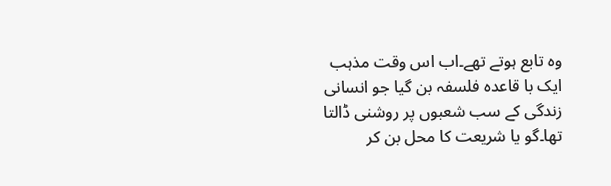وہ تابع ہوتے تھے۔اب اس وقت مذہب ایک با قاعدہ فلسفہ بن گیا جو انسانی زندگی کے سب شعبوں پر روشنی ڈالتا تھا۔گو یا شریعت کا محل بن کر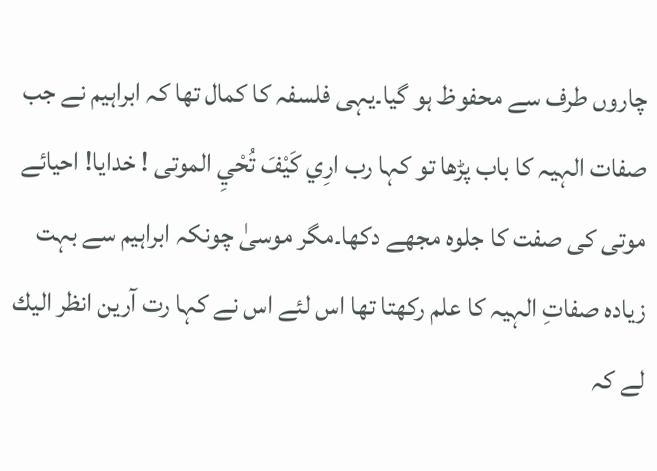چاروں طرف سے محفوظ ہو گیا۔یہی فلسفہ کا کمال تھا کہ ابراہیم نے جب صفات الہیہ کا باب پڑھا تو کہا رب ارِي كَيْفَ تُحْيِ الموتى ! خدایا! احیائے موتی کی صفت کا جلوہ مجھے دکھا۔مگر موسیٰ چونکہ ابراہیم سے بہت زیادہ صفاتِ الہیہ کا علم رکھتا تھا اس لئے اس نے کہا رت آرین انظر اليك لے کہ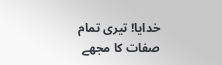خدایا! تیری تمام صفات کا مجھے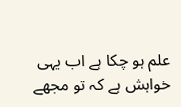علم ہو چکا ہے اب یہی خواہش ہے کہ تو مجھے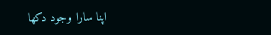اپنا سارا وجود دکھا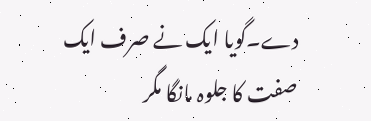دے۔گویا ایک نے صرف ایک صفت کا جلوہ مانگا مگر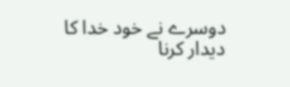دوسرے نے خود خدا کا دیدار کرنا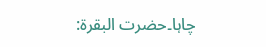چاہا۔حضرت البقرة: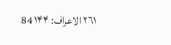٢٦١ الاعراف: ۱۴۴ 84